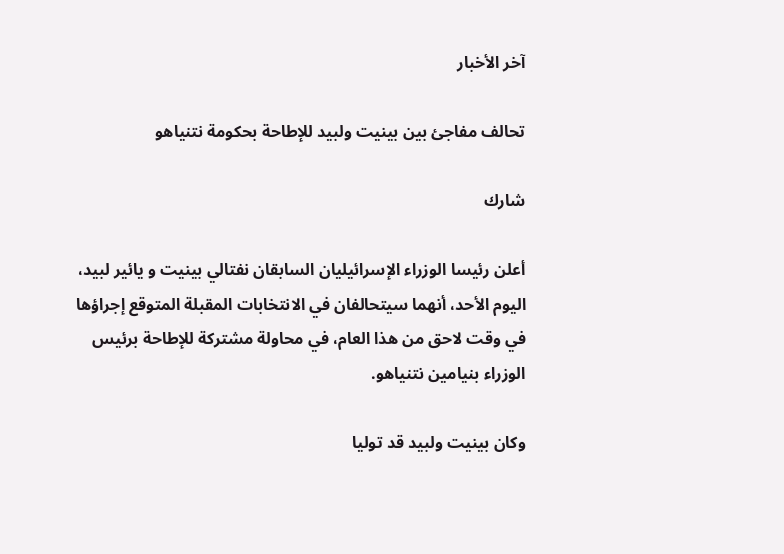آخر الأخبار

تحالف مفاجئ بين بينيت ولبيد للإطاحة بحكومة نتنياهو

شارك

أعلن رئيسا الوزراء الإسرائيليان السابقان نفتالي بينيت و يائير لبيد، اليوم الأحد، أنهما سيتحالفان في الانتخابات المقبلة المتوقع إجراؤها في وقت لاحق من هذا العام، في محاولة مشتركة للإطاحة برئيس الوزراء بنيامين نتنياهو.

وكان بينيت ولبيد قد توليا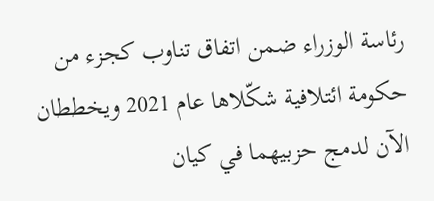رئاسة الوزراء ضمن اتفاق تناوب كجزء من حكومة ائتلافية شكّلاها عام 2021 ويخططان الآن لدمج حزبيهما في كيان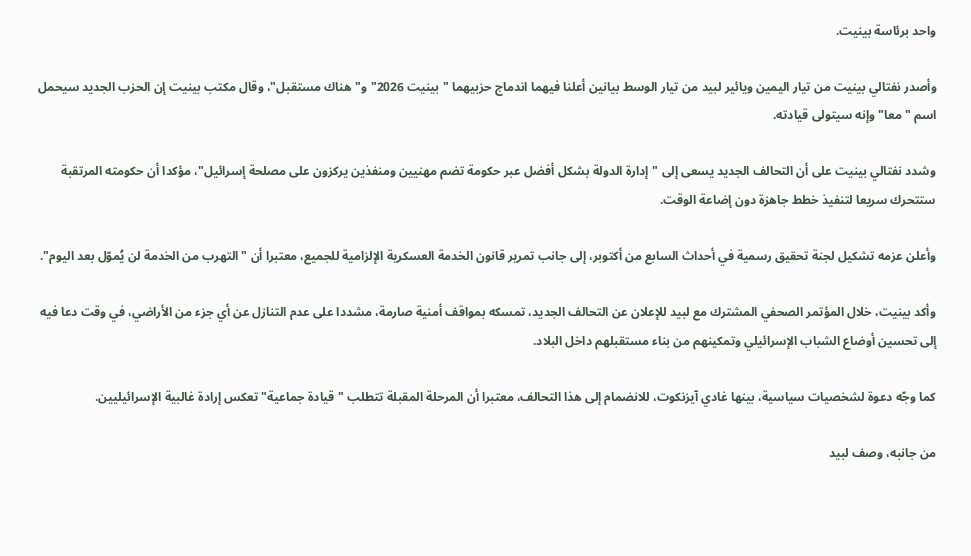واحد برئاسة بينيت.

وأصدر نفتالي بينيت من تيار اليمين ويائير لبيد من تيار الوسط بيانين أعلنا فيهما اندماج حزبيهما "بينيت 2026" و"هناك مستقبل"، وقال مكتب بينيت إن الحزب الجديد سيحمل اسم "معا" وإنه سيتولى قيادته.

وشدد نفتالي بينيت على أن التحالف الجديد يسعى إلى "إدارة الدولة بشكل أفضل عبر حكومة تضم مهنيين ومنفذين يركزون على مصلحة إسرائيل"، مؤكدا أن حكومته المرتقبة ستتحرك سريعا لتنفيذ خطط جاهزة دون إضاعة الوقت.

وأعلن عزمه تشكيل لجنة تحقيق رسمية في أحداث السابع من أكتوبر، إلى جانب تمرير قانون الخدمة العسكرية الإلزامية للجميع، معتبرا أن "التهرب من الخدمة لن يُموّل بعد اليوم".

وأكد بينيت، خلال المؤتمر الصحفي المشترك مع لبيد للإعلان عن التحالف الجديد، تمسكه بمواقف أمنية صارمة، مشددا على عدم التنازل عن أي جزء من الأراضي، في وقت دعا فيه إلى تحسين أوضاع الشباب الإسرائيلي وتمكينهم من بناء مستقبلهم داخل البلاد.

كما وجّه دعوة لشخصيات سياسية، بينها غادي آيزنكوت، للانضمام إلى هذا التحالف، معتبرا أن المرحلة المقبلة تتطلب "قيادة جماعية" تعكس إرادة غالبية الإسرائيليين.

من جانبه، وصف لبيد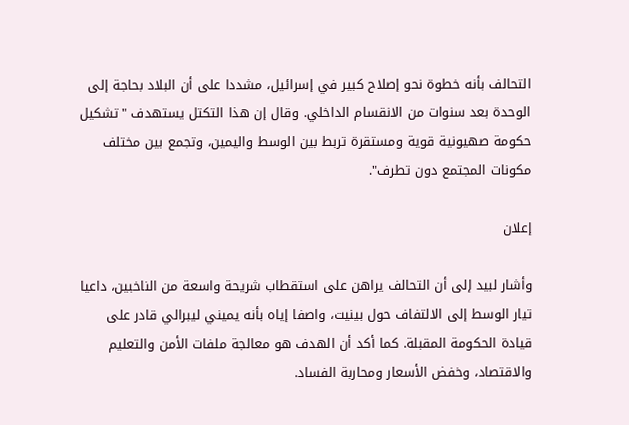التحالف بأنه خطوة نحو إصلاح كبير في إسرائيل، مشددا على أن البلاد بحاجة إلى الوحدة بعد سنوات من الانقسام الداخلي. وقال إن هذا التكتل يستهدف "تشكيل حكومة صهيونية قوية ومستقرة تربط بين الوسط واليمين، وتجمع بين مختلف مكونات المجتمع دون تطرف".

إعلان

وأشار لبيد إلى أن التحالف يراهن على استقطاب شريحة واسعة من الناخبين، داعيا تيار الوسط إلى الالتفاف حول بينيت، واصفا إياه بأنه يميني ليبرالي قادر على قيادة الحكومة المقبلة. كما أكد أن الهدف هو معالجة ملفات الأمن والتعليم والاقتصاد، وخفض الأسعار ومحاربة الفساد.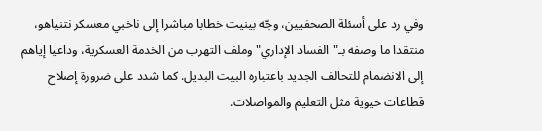وفي رد على أسئلة الصحفيين، وجّه بينيت خطابا مباشرا إلى ناخبي معسكر نتنياهو، منتقدا ما وصفه بـ"الفساد الإداري" وملف التهرب من الخدمة العسكرية، وداعيا إياهم إلى الانضمام للتحالف الجديد باعتباره البيت البديل. كما شدد على ضرورة إصلاح قطاعات حيوية مثل التعليم والمواصلات.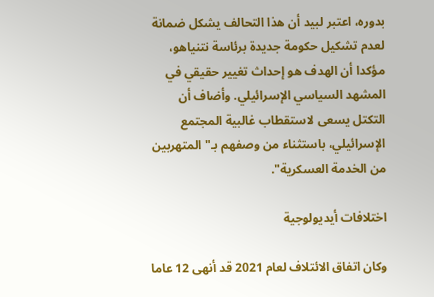بدوره، اعتبر لبيد أن هذا التحالف يشكل ضمانة لعدم تشكيل حكومة جديدة برئاسة نتنياهو، مؤكدا أن الهدف هو إحداث تغيير حقيقي في المشهد السياسي الإسرائيلي. وأضاف أن التكتل يسعى لاستقطاب غالبية المجتمع الإسرائيلي، باستثناء من وصفهم بـ"المتهربين من الخدمة العسكرية".

اختلافات أيديولوجية

وكان اتفاق الائتلاف لعام 2021 قد أنهى 12 عاما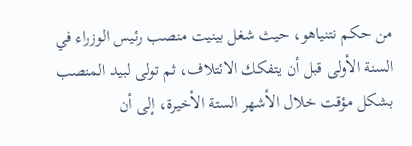من حكم نتنياهو، حيث شغل بينيت منصب رئيس الوزراء في السنة الأولى قبل أن يتفكك الائتلاف، ثم تولى لبيد المنصب بشكل مؤقت خلال الأشهر الستة الأخيرة، إلى أن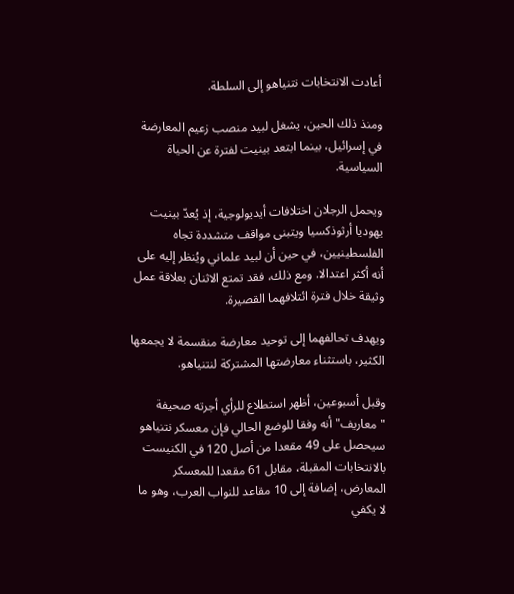أعادت الانتخابات نتنياهو إلى السلطة.

ومنذ ذلك الحين، يشغل لبيد منصب زعيم المعارضة في إسرائيل، بينما ابتعد بينيت لفترة عن الحياة السياسية.

ويحمل الرجلان اختلافات أيديولوجية، إذ يُعدّ بينيت يهوديا أرثوذكسيا ويتبنى مواقف متشددة تجاه الفلسطينيين، في حين أن لبيد علماني ويُنظر إليه على أنه أكثر اعتدالا. ومع ذلك، فقد تمتع الاثنان بعلاقة عمل وثيقة خلال فترة ائتلافهما القصيرة.

ويهدف تحالفهما إلى توحيد معارضة منقسمة لا يجمعها الكثير، باستثناء معارضتها المشتركة لنتنياهو.

وقبل أسبوعين، أظهر استطلاع للرأي أجرته صحيفة "معاريف" أنه وفقا للوضع الحالي فإن معسكر نتنياهو سيحصل على 49 مقعدا من أصل 120 في الكنيست بالانتخابات المقبلة، مقابل 61 مقعدا للمعسكر المعارض، إضافة إلى 10 مقاعد للنواب العرب، وهو ما لا يكفي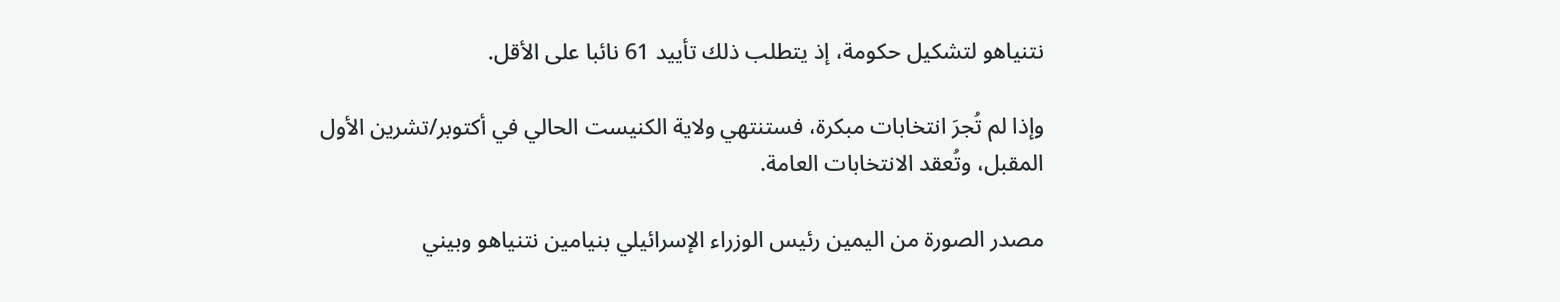نتنياهو لتشكيل حكومة، إذ يتطلب ذلك تأييد 61 نائبا على الأقل.

وإذا لم تُجرَ انتخابات مبكرة، فستنتهي ولاية الكنيست الحالي في أكتوبر/تشرين الأول المقبل، وتُعقد الانتخابات العامة.

مصدر الصورة من اليمين رئيس الوزراء الإسرائيلي بنيامين نتنياهو وبيني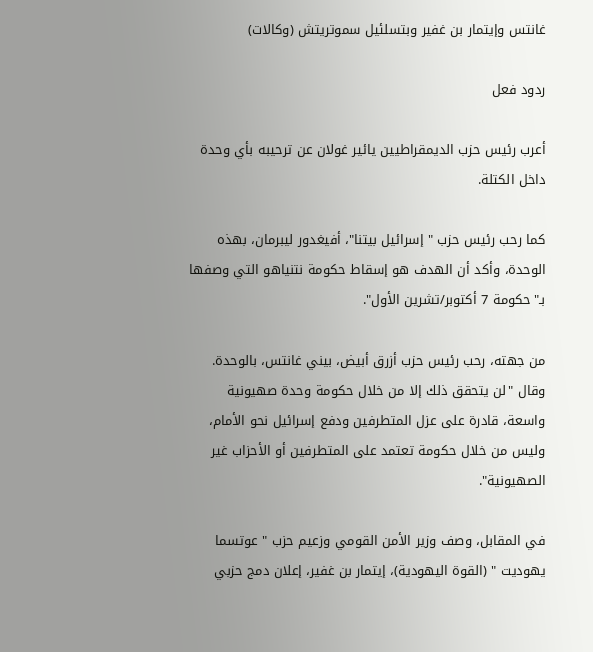غانتس وإيتمار بن غفير وبتسلئيل سموتريتش (وكالات)

ردود فعل

أعرب رئيس حزب الديمقراطيين يائير غولان عن ترحيبه بأي وحدة داخل الكتلة.

كما رحب رئيس حزب " إسرائيل بيتنا"، أفيغدور ليبرمان، بهذه الوحدة، وأكد أن الهدف هو إسقاط حكومة نتنياهو التي وصفها بـ"حكومة 7 أكتوبر/تشرين الأول".

من جهته، رحب رئيس حزب أزرق أبيض، بيني غانتس، بالوحدة. وقال "لن يتحقق ذلك إلا من خلال حكومة وحدة صهيونية واسعة، قادرة على عزل المتطرفين ودفع إسرائيل نحو الأمام، وليس من خلال حكومة تعتمد على المتطرفين أو الأحزاب غير الصهيونية".

في المقابل، وصف وزير الأمن القومي وزعيم حزب " عوتسما يهوديت " (القوة اليهودية)، إيتمار بن غفير، إعلان دمج حزبي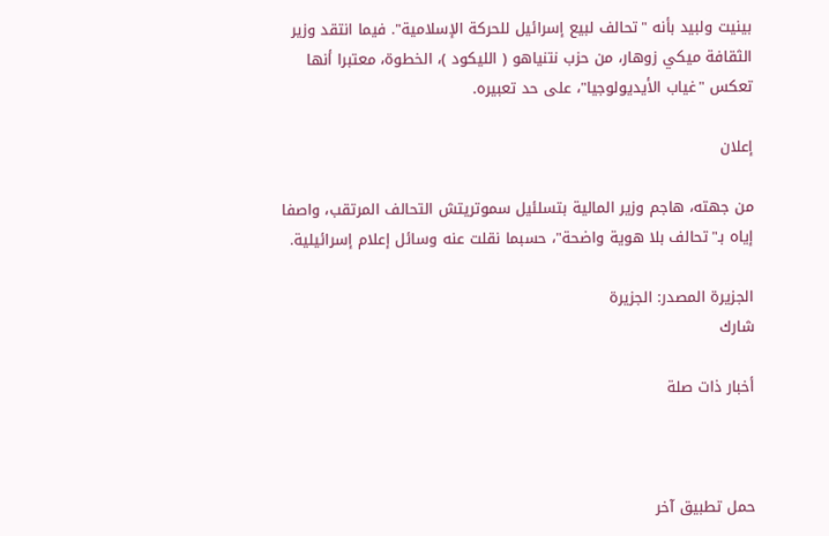بينيت ولبيد بأنه "تحالف لبيع إسرائيل للحركة الإسلامية". فيما انتقد وزير الثقافة ميكي زوهار، من حزب نتنياهو ( الليكود )، الخطوة، معتبرا أنها تعكس "غياب الأيديولوجيا"، على حد تعبيره.

إعلان

من جهته، هاجم وزير المالية بتسلئيل سموتريتش التحالف المرتقب، واصفا إياه بـ"تحالف بلا هوية واضحة"، حسبما نقلت عنه وسائل إعلام إسرائيلية.

الجزيرة المصدر: الجزيرة
شارك

أخبار ذات صلة



حمل تطبيق آخر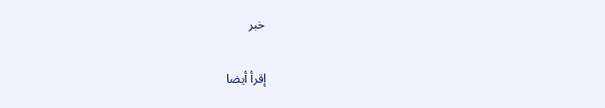خبر

إقرأ أيضا